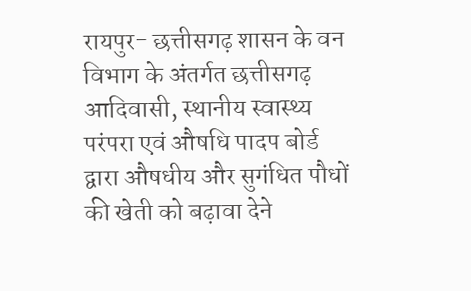रायपुर- छत्तीसगढ़ शासन के वन विभाग के अंतर्गत छत्तीसगढ़ आदिवासी, स्थानीय स्वास्थ्य परंपरा एवं औषधि पादप बोर्ड द्वारा औषधीय और सुगंधित पौधों की खेती को बढ़ावा देने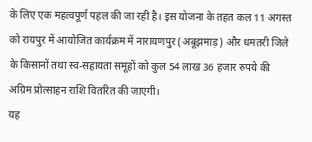के लिए एक महत्वपूर्ण पहल की जा रही है। इस योजना के तहत कल 11 अगस्त को रायपुर में आयोजित कार्यक्रम में नारायणपुर (अबूझमाड़) और धमतरी जिले के किसानों तथा स्व-सहायता समूहों को कुल 54 लाख 36 हजार रुपये की अग्रिम प्रोत्साहन राशि वितरित की जाएगी।
यह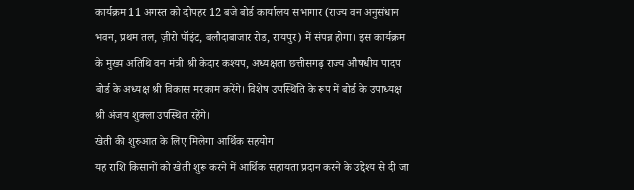कार्यक्रम 11 अगस्त को दोपहर 12 बजे बोर्ड कार्यालय सभागार (राज्य वन अनुसंधान भवन, प्रथम तल, ज़ीरो पॉइंट, बलौदाबाजार रोड, रायपुर) में संपन्न होगा। इस कार्यक्रम के मुख्य अतिथि वन मंत्री श्री केदार कश्यप, अध्यक्षता छत्तीसगढ़ राज्य औषधीय पादप बोर्ड के अध्यक्ष श्री विकास मरकाम करेंगे। विशेष उपस्थिति के रूप में बोर्ड के उपाध्यक्ष श्री अंजय शुक्ला उपस्थित रहेंगे।
खेती की शुरुआत के लिए मिलेगा आर्थिक सहयोग
यह राशि किसानों को खेती शुरू करने में आर्थिक सहायता प्रदान करने के उद्देश्य से दी जा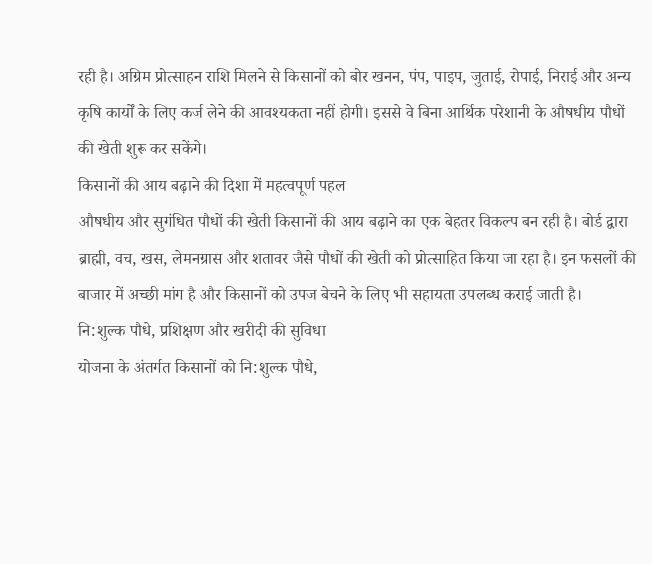रही है। अग्रिम प्रोत्साहन राशि मिलने से किसानों को बोर खनन, पंप, पाइप, जुताई, रोपाई, निराई और अन्य कृषि कार्यों के लिए कर्ज लेने की आवश्यकता नहीं होगी। इससे वे बिना आर्थिक परेशानी के औषधीय पौधों की खेती शुरू कर सकेंगे।
किसानों की आय बढ़ाने की दिशा में महत्वपूर्ण पहल
औषधीय और सुगंधित पौधों की खेती किसानों की आय बढ़ाने का एक बेहतर विकल्प बन रही है। बोर्ड द्वारा ब्राह्मी, वच, खस, लेमनग्रास और शतावर जैसे पौधों की खेती को प्रोत्साहित किया जा रहा है। इन फसलों की बाजार में अच्छी मांग है और किसानों को उपज बेचने के लिए भी सहायता उपलब्ध कराई जाती है।
नि:शुल्क पौधे, प्रशिक्षण और खरीदी की सुविधा
योजना के अंतर्गत किसानों को नि:शुल्क पौधे,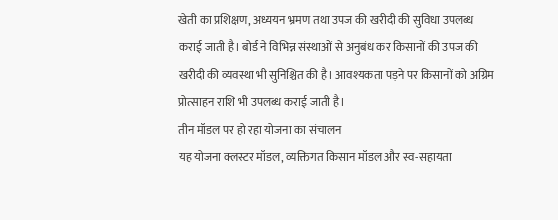खेती का प्रशिक्षण, अध्ययन भ्रमण तथा उपज की खरीदी की सुविधा उपलब्ध कराई जाती है। बोर्ड ने विभिन्न संस्थाओं से अनुबंध कर किसानों की उपज की खरीदी की व्यवस्था भी सुनिश्चित की है। आवश्यकता पड़ने पर किसानों को अग्रिम प्रोत्साहन राशि भी उपलब्ध कराई जाती है।
तीन मॉडल पर हो रहा योजना का संचालन
यह योजना क्लस्टर मॉडल, व्यक्तिगत किसान मॉडल और स्व-सहायता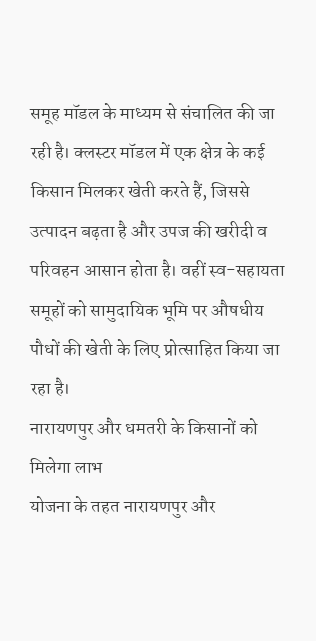समूह मॉडल के माध्यम से संचालित की जा रही है। क्लस्टर मॉडल में एक क्षेत्र के कई किसान मिलकर खेती करते हैं, जिससे उत्पादन बढ़ता है और उपज की खरीदी व परिवहन आसान होता है। वहीं स्व-सहायता समूहों को सामुदायिक भूमि पर औषधीय पौधों की खेती के लिए प्रोत्साहित किया जा रहा है।
नारायणपुर और धमतरी के किसानों को मिलेगा लाभ
योजना के तहत नारायणपुर और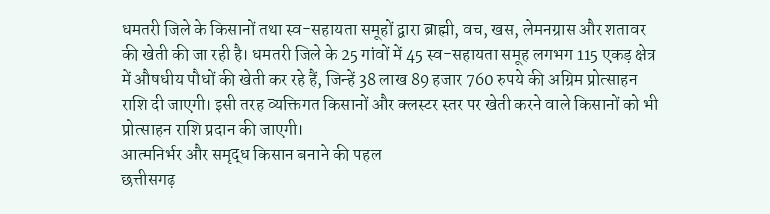धमतरी जिले के किसानों तथा स्व-सहायता समूहों द्वारा ब्राह्मी, वच, खस, लेमनग्रास और शतावर की खेती की जा रही है। धमतरी जिले के 25 गांवों में 45 स्व-सहायता समूह लगभग 115 एकड़ क्षेत्र में औषधीय पौधों की खेती कर रहे हैं, जिन्हें 38 लाख 89 हजार 760 रुपये की अग्रिम प्रोत्साहन राशि दी जाएगी। इसी तरह व्यक्तिगत किसानों और क्लस्टर स्तर पर खेती करने वाले किसानों को भी प्रोत्साहन राशि प्रदान की जाएगी।
आत्मनिर्भर और समृद्ध किसान बनाने की पहल
छत्तीसगढ़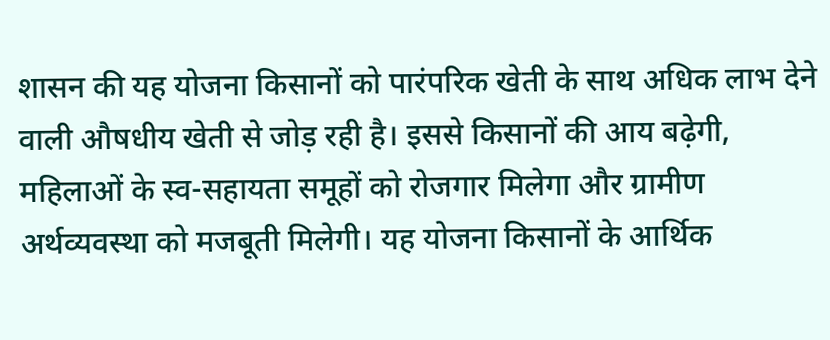शासन की यह योजना किसानों को पारंपरिक खेती के साथ अधिक लाभ देने वाली औषधीय खेती से जोड़ रही है। इससे किसानों की आय बढ़ेगी, महिलाओं के स्व-सहायता समूहों को रोजगार मिलेगा और ग्रामीण अर्थव्यवस्था को मजबूती मिलेगी। यह योजना किसानों के आर्थिक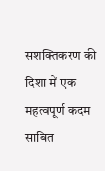सशक्तिकरण की दिशा में एक महत्वपूर्ण कदम साबित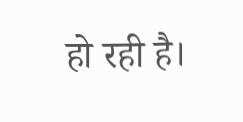हो रही है।